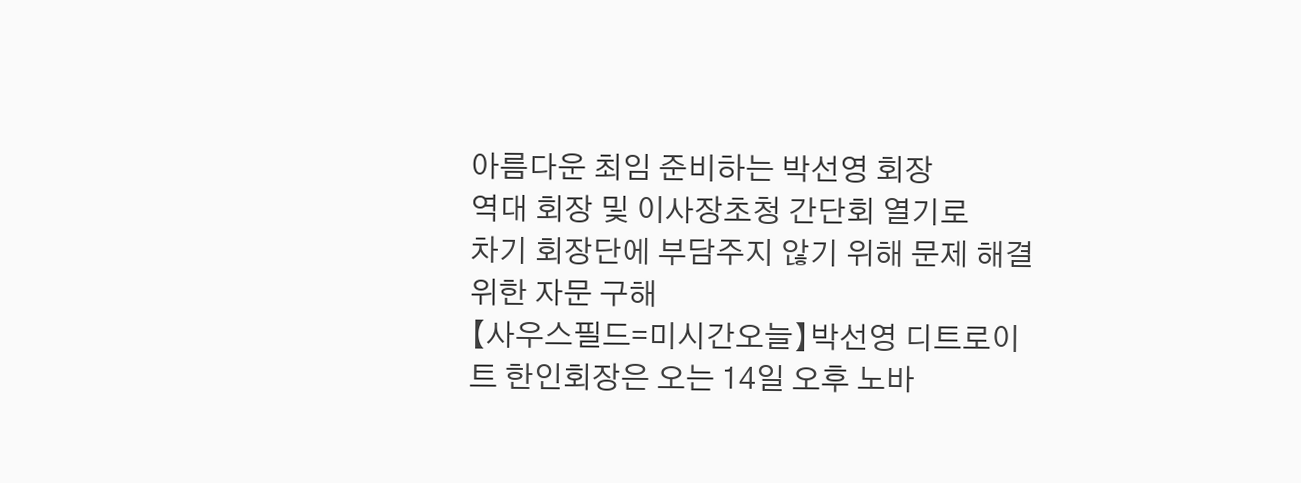아름다운 최임 준비하는 박선영 회장
역대 회장 및 이사장초청 간단회 열기로
차기 회장단에 부담주지 않기 위해 문제 해결위한 자문 구해
【사우스필드=미시간오늘】박선영 디트로이트 한인회장은 오는 14일 오후 노바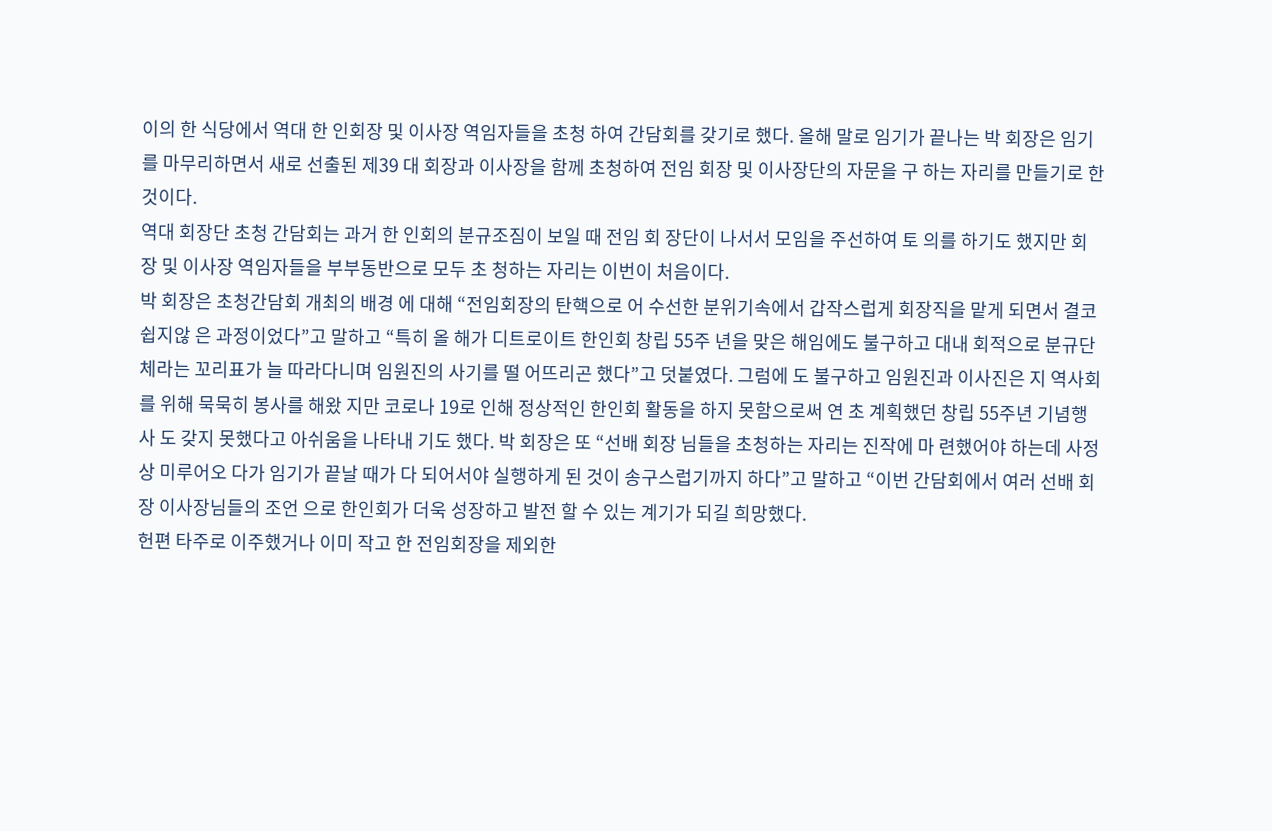이의 한 식당에서 역대 한 인회장 및 이사장 역임자들을 초청 하여 간담회를 갖기로 했다. 올해 말로 임기가 끝나는 박 회장은 임기 를 마무리하면서 새로 선출된 제39 대 회장과 이사장을 함께 초청하여 전임 회장 및 이사장단의 자문을 구 하는 자리를 만들기로 한 것이다.
역대 회장단 초청 간담회는 과거 한 인회의 분규조짐이 보일 때 전임 회 장단이 나서서 모임을 주선하여 토 의를 하기도 했지만 회장 및 이사장 역임자들을 부부동반으로 모두 초 청하는 자리는 이번이 처음이다.
박 회장은 초청간담회 개최의 배경 에 대해 “전임회장의 탄핵으로 어 수선한 분위기속에서 갑작스럽게 회장직을 맡게 되면서 결코 쉽지않 은 과정이었다”고 말하고 “특히 올 해가 디트로이트 한인회 창립 55주 년을 맞은 해임에도 불구하고 대내 회적으로 분규단체라는 꼬리표가 늘 따라다니며 임원진의 사기를 떨 어뜨리곤 했다”고 덧붙였다. 그럼에 도 불구하고 임원진과 이사진은 지 역사회를 위해 묵묵히 봉사를 해왔 지만 코로나 19로 인해 정상적인 한인회 활동을 하지 못함으로써 연 초 계획했던 창립 55주년 기념행사 도 갖지 못했다고 아쉬움을 나타내 기도 했다. 박 회장은 또 “선배 회장 님들을 초청하는 자리는 진작에 마 련했어야 하는데 사정 상 미루어오 다가 임기가 끝날 때가 다 되어서야 실행하게 된 것이 송구스럽기까지 하다”고 말하고 “이번 간담회에서 여러 선배 회장 이사장님들의 조언 으로 한인회가 더욱 성장하고 발전 할 수 있는 계기가 되길 희망했다.
헌편 타주로 이주했거나 이미 작고 한 전임회장을 제외한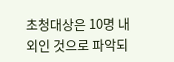초청대상은 10명 내외인 것으로 파악되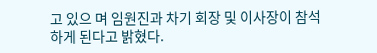고 있으 며 임원진과 차기 회장 및 이사장이 참석하게 된다고 밝혔다.